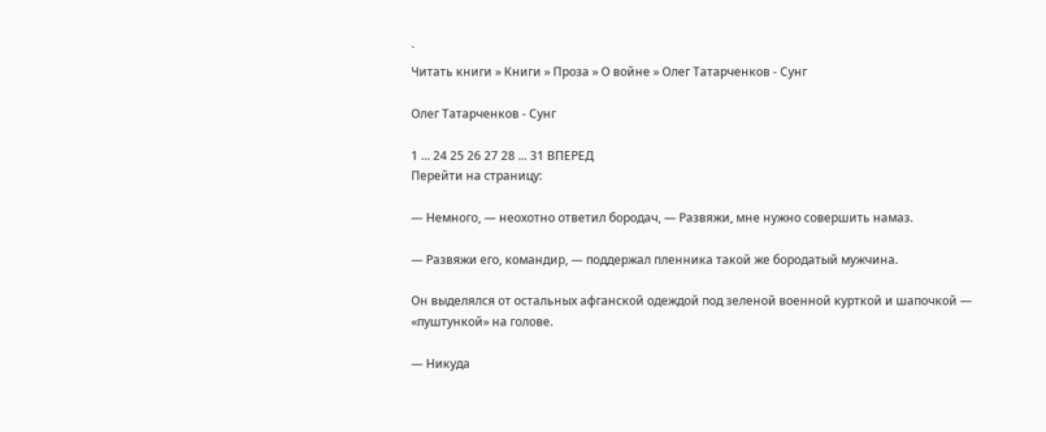`
Читать книги » Книги » Проза » О войне » Олег Татарченков - Сунг

Олег Татарченков - Сунг

1 ... 24 25 26 27 28 ... 31 ВПЕРЕД
Перейти на страницу:

— Немного, — неохотно ответил бородач, — Развяжи, мне нужно совершить намаз.

— Развяжи его, командир, — поддержал пленника такой же бородатый мужчина.

Он выделялся от остальных афганской одеждой под зеленой военной курткой и шапочкой — «пуштункой» на голове.

— Никуда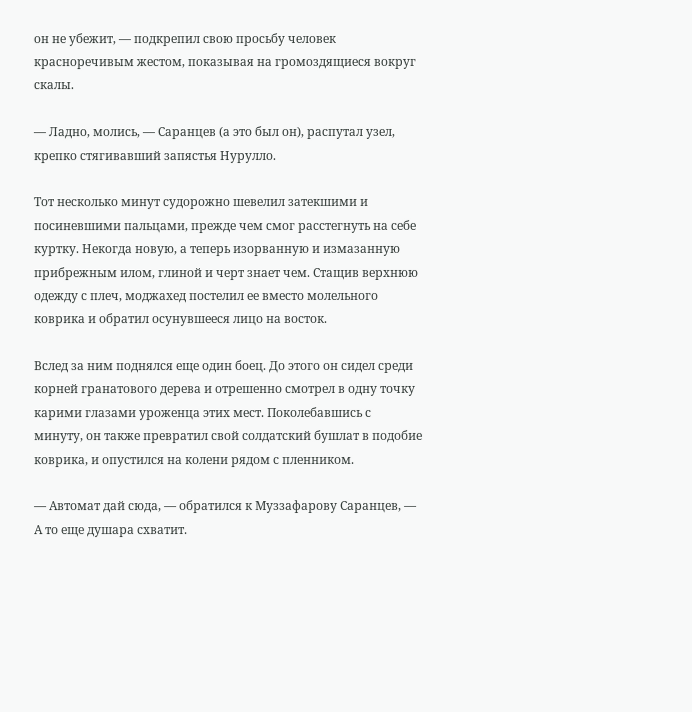он не убежит, — подкрепил свою просьбу человек красноречивым жестом, показывая на громоздящиеся вокруг скалы.

— Ладно, молись, — Саранцев (а это был он), распутал узел, крепко стягивавший запястья Нурулло.

Тот несколько минут судорожно шевелил затекшими и посиневшими пальцами, прежде чем смог расстегнуть на себе куртку. Некогда новую, а теперь изорванную и измазанную прибрежным илом, глиной и черт знает чем. Стащив верхнюю одежду с плеч, моджахед постелил ее вместо молельного коврика и обратил осунувшееся лицо на восток.

Вслед за ним поднялся еще один боец. До этого он сидел среди корней гранатового дерева и отрешенно смотрел в одну точку карими глазами уроженца этих мест. Поколебавшись с минуту, он также превратил свой солдатский бушлат в подобие коврика, и опустился на колени рядом с пленником.

— Автомат дай сюда, — обратился к Муззафарову Саранцев, — А то еще душара схватит.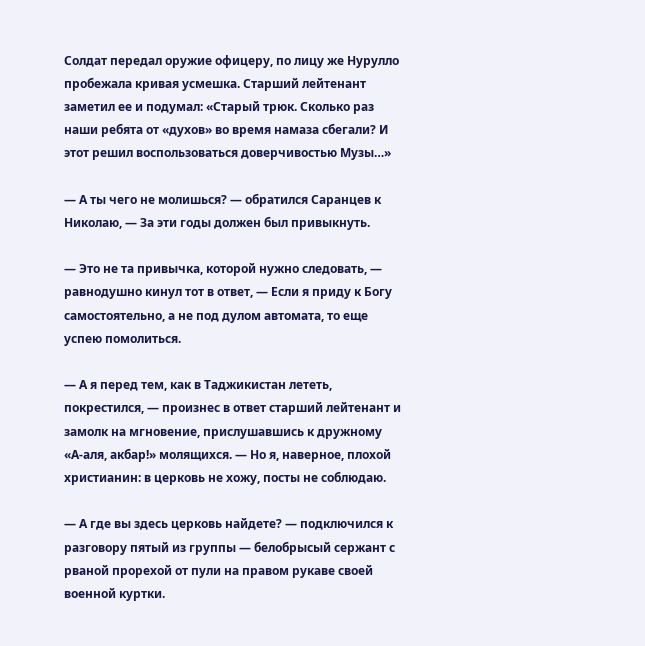Солдат передал оружие офицеру, по лицу же Нурулло пробежала кривая усмешка. Старший лейтенант заметил ее и подумал: «Старый трюк. Сколько раз наши ребята от «духов» во время намаза сбегали? И этот решил воспользоваться доверчивостью Музы…»

— А ты чего не молишься? — обратился Саранцев к Николаю, — За эти годы должен был привыкнуть.

— Это не та привычка, которой нужно следовать, — равнодушно кинул тот в ответ, — Если я приду к Богу самостоятельно, а не под дулом автомата, то еще успею помолиться.

— А я перед тем, как в Таджикистан лететь, покрестился, — произнес в ответ старший лейтенант и замолк на мгновение, прислушавшись к дружному «А-аля, акбар!» молящихся. — Но я, наверное, плохой христианин: в церковь не хожу, посты не соблюдаю.

— А где вы здесь церковь найдете? — подключился к разговору пятый из группы — белобрысый сержант с рваной прорехой от пули на правом рукаве своей военной куртки.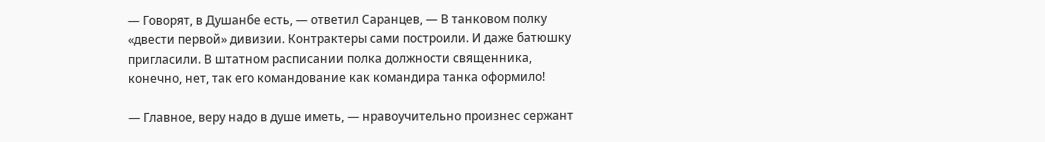— Говорят, в Душанбе есть, — ответил Саранцев, — В танковом полку «двести первой» дивизии. Контрактеры сами построили. И даже батюшку пригласили. В штатном расписании полка должности священника, конечно, нет, так его командование как командира танка оформило!

— Главное, веру надо в душе иметь, — нравоучительно произнес сержант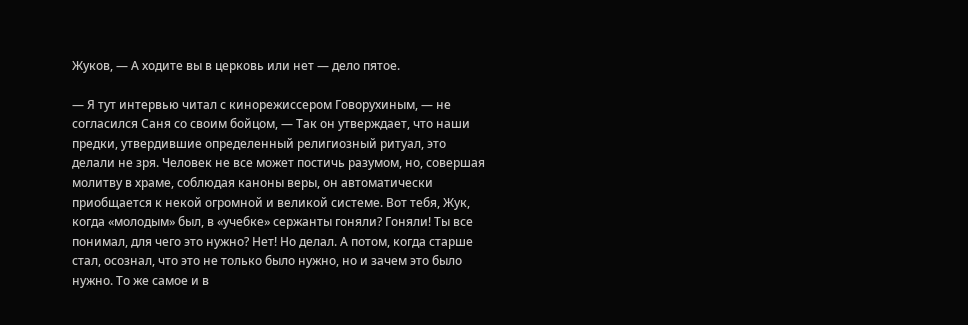Жуков, — А ходите вы в церковь или нет — дело пятое.

— Я тут интервью читал с кинорежиссером Говорухиным, — не согласился Саня со своим бойцом, — Так он утверждает, что наши предки, утвердившие определенный религиозный ритуал, это делали не зря. Человек не все может постичь разумом, но, совершая молитву в храме, соблюдая каноны веры, он автоматически приобщается к некой огромной и великой системе. Вот тебя, Жук, когда «молодым» был, в «учебке» сержанты гоняли? Гоняли! Ты все понимал, для чего это нужно? Нет! Но делал. А потом, когда старше стал, осознал, что это не только было нужно, но и зачем это было нужно. То же самое и в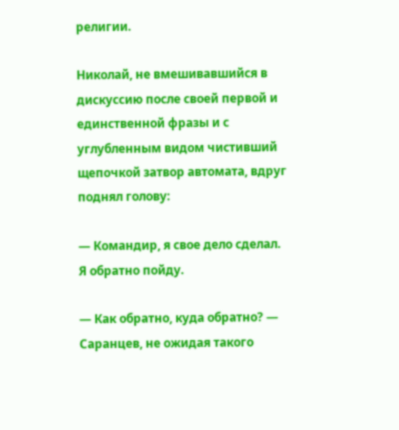религии.

Николай, не вмешивавшийся в дискуссию после своей первой и единственной фразы и с углубленным видом чистивший щепочкой затвор автомата, вдруг поднял голову:

— Командир, я свое дело сделал. Я обратно пойду.

— Как обратно, куда обратно? — Саранцев, не ожидая такого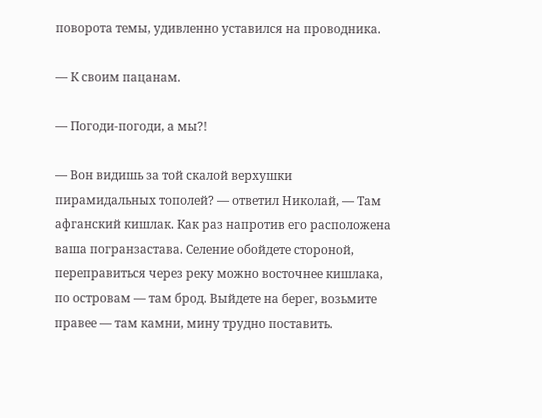поворота темы, удивленно уставился на проводника.

— К своим пацанам.

— Погоди-погоди, а мы?!

— Вон видишь за той скалой верхушки пирамидальных тополей? — ответил Николай, — Там афганский кишлак. Как раз напротив его расположена ваша погранзастава. Селение обойдете стороной, переправиться через реку можно восточнее кишлака, по островам — там брод. Выйдете на берег, возьмите правее — там камни, мину трудно поставить.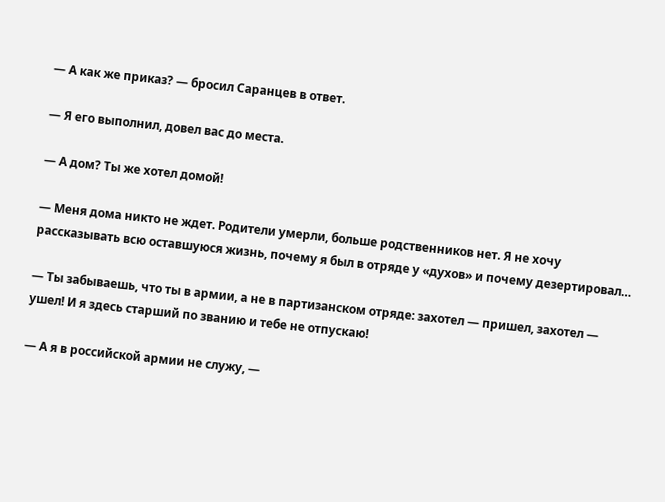— А как же приказ? — бросил Саранцев в ответ.

— Я его выполнил, довел вас до места.

— А дом? Ты же хотел домой!

— Меня дома никто не ждет. Родители умерли, больше родственников нет. Я не хочу рассказывать всю оставшуюся жизнь, почему я был в отряде у «духов» и почему дезертировал…

— Ты забываешь, что ты в армии, а не в партизанском отряде: захотел — пришел, захотел — ушел! И я здесь старший по званию и тебе не отпускаю!

— А я в российской армии не служу, —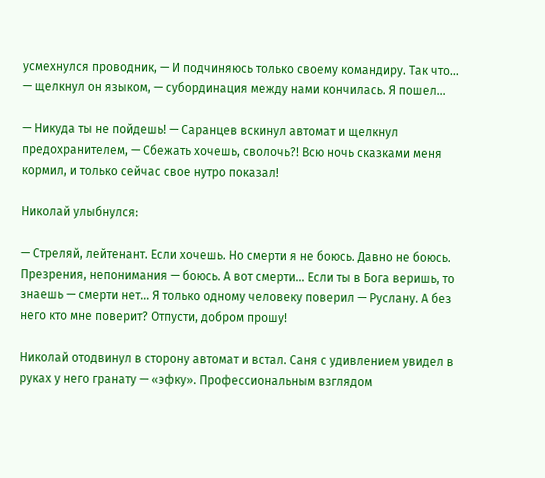усмехнулся проводник, — И подчиняюсь только своему командиру. Так что… — щелкнул он языком, — субординация между нами кончилась. Я пошел…

— Никуда ты не пойдешь! — Саранцев вскинул автомат и щелкнул предохранителем, — Сбежать хочешь, сволочь?! Всю ночь сказками меня кормил, и только сейчас свое нутро показал!

Николай улыбнулся:

— Стреляй, лейтенант. Если хочешь. Но смерти я не боюсь. Давно не боюсь. Презрения, непонимания — боюсь. А вот смерти… Если ты в Бога веришь, то знаешь — смерти нет… Я только одному человеку поверил — Руслану. А без него кто мне поверит? Отпусти, добром прошу!

Николай отодвинул в сторону автомат и встал. Саня с удивлением увидел в руках у него гранату — «эфку». Профессиональным взглядом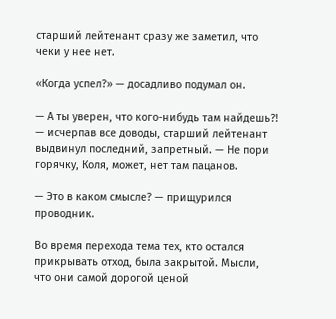старший лейтенант сразу же заметил, что чеки у нее нет.

«Когда успел?» — досадливо подумал он.

— А ты уверен, что кого-нибудь там найдешь?! — исчерпав все доводы, старший лейтенант выдвинул последний, запретный. — Не пори горячку, Коля, может, нет там пацанов.

— Это в каком смысле? — прищурился проводник.

Во время перехода тема тех, кто остался прикрывать отход, была закрытой. Мысли, что они самой дорогой ценой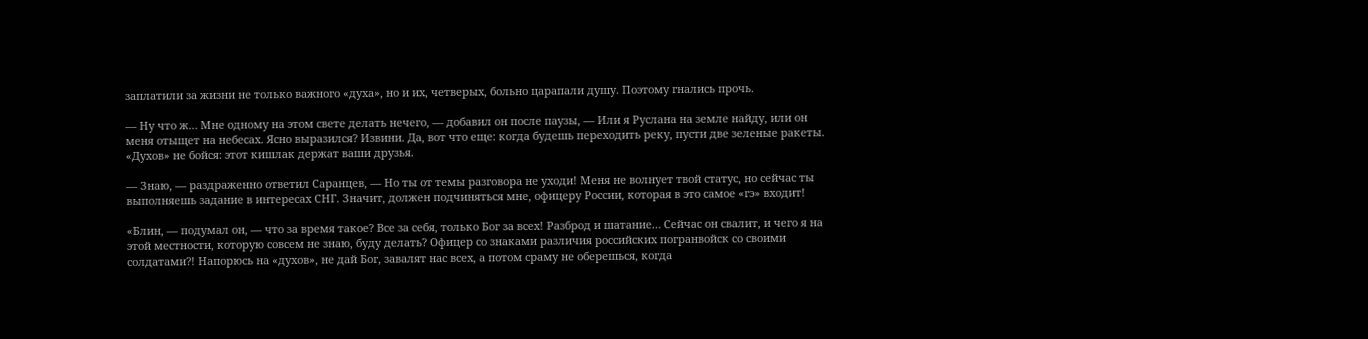заплатили за жизни не только важного «духа», но и их, четверых, больно царапали душу. Поэтому гнались прочь.

— Ну что ж… Мне одному на этом свете делать нечего, — добавил он после паузы, — Или я Руслана на земле найду, или он меня отыщет на небесах. Ясно выразился? Извини. Да, вот что еще: когда будешь переходить реку, пусти две зеленые ракеты. «Духов» не бойся: этот кишлак держат ваши друзья.

— Знаю, — раздраженно ответил Саранцев, — Но ты от темы разговора не уходи! Меня не волнует твой статус, но сейчас ты выполняешь задание в интересах СНГ. Значит, должен подчиняться мне, офицеру России, которая в это самое «гэ» входит!

«Блин, — подумал он, — что за время такое? Все за себя, только Бог за всех! Разброд и шатание… Сейчас он свалит, и чего я на этой местности, которую совсем не знаю, буду делать? Офицер со знаками различия российских погранвойск со своими солдатами?! Напорюсь на «духов», не дай Бог, завалят нас всех, а потом сраму не оберешься, когда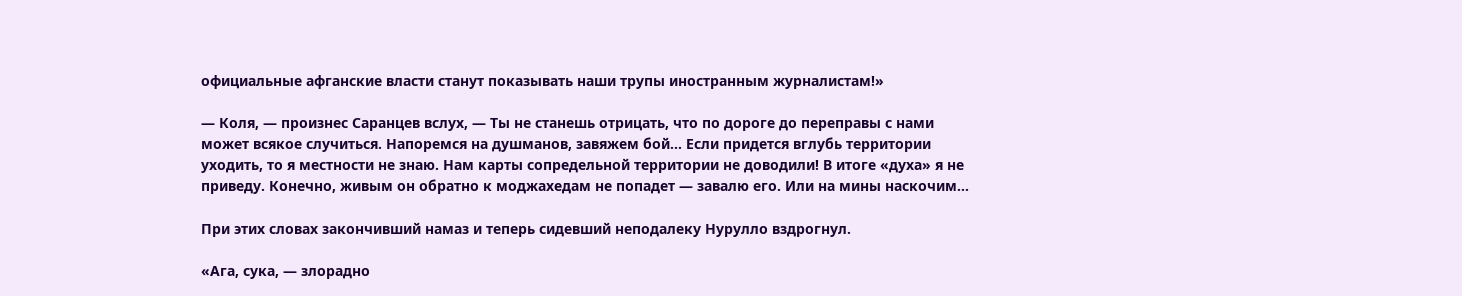официальные афганские власти станут показывать наши трупы иностранным журналистам!»

— Коля, — произнес Саранцев вслух, — Ты не станешь отрицать, что по дороге до переправы с нами может всякое случиться. Напоремся на душманов, завяжем бой… Если придется вглубь территории уходить, то я местности не знаю. Нам карты сопредельной территории не доводили! В итоге «духа» я не приведу. Конечно, живым он обратно к моджахедам не попадет — завалю его. Или на мины наскочим…

При этих словах закончивший намаз и теперь сидевший неподалеку Нурулло вздрогнул.

«Ага, сука, — злорадно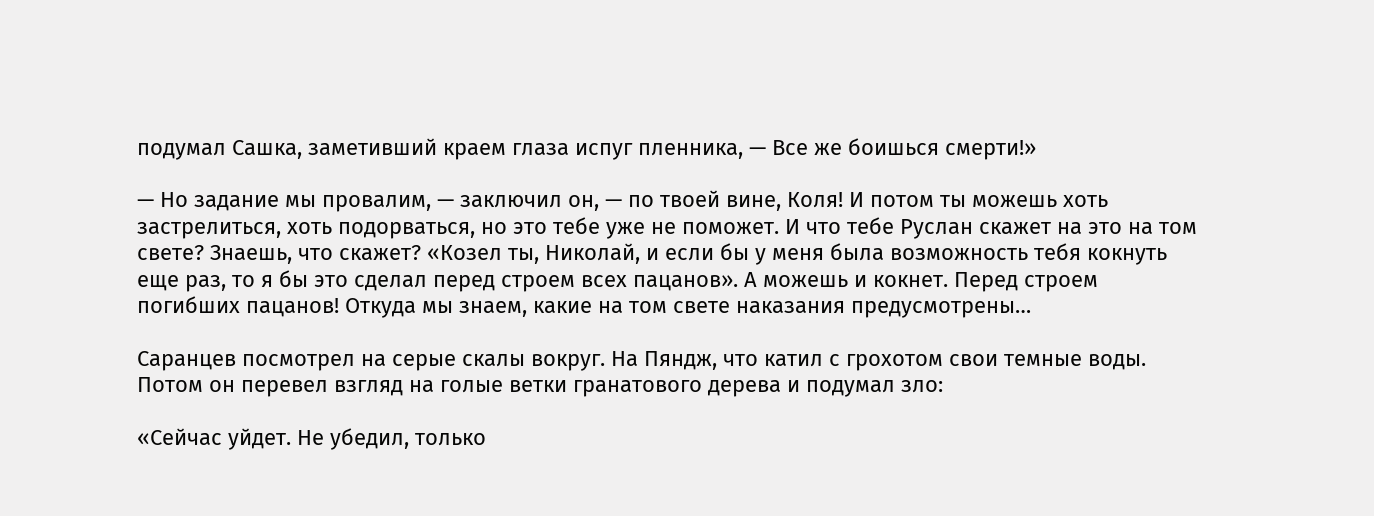подумал Сашка, заметивший краем глаза испуг пленника, — Все же боишься смерти!»

— Но задание мы провалим, — заключил он, — по твоей вине, Коля! И потом ты можешь хоть застрелиться, хоть подорваться, но это тебе уже не поможет. И что тебе Руслан скажет на это на том свете? Знаешь, что скажет? «Козел ты, Николай, и если бы у меня была возможность тебя кокнуть еще раз, то я бы это сделал перед строем всех пацанов». А можешь и кокнет. Перед строем погибших пацанов! Откуда мы знаем, какие на том свете наказания предусмотрены…

Саранцев посмотрел на серые скалы вокруг. На Пяндж, что катил с грохотом свои темные воды. Потом он перевел взгляд на голые ветки гранатового дерева и подумал зло:

«Сейчас уйдет. Не убедил, только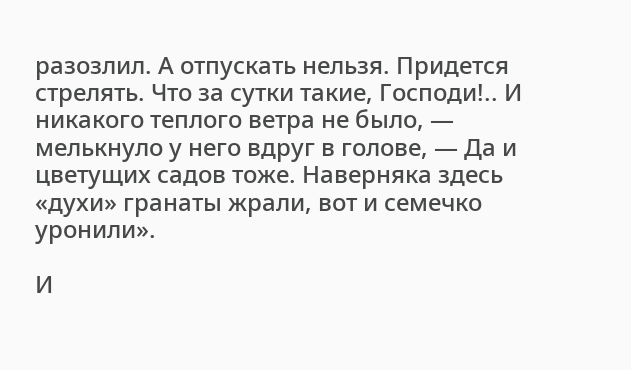разозлил. А отпускать нельзя. Придется стрелять. Что за сутки такие, Господи!.. И никакого теплого ветра не было, — мелькнуло у него вдруг в голове, — Да и цветущих садов тоже. Наверняка здесь «духи» гранаты жрали, вот и семечко уронили».

И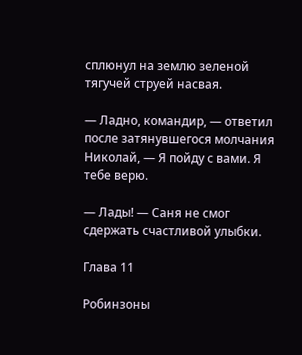сплюнул на землю зеленой тягучей струей насвая.

— Ладно, командир, — ответил после затянувшегося молчания Николай, — Я пойду с вами. Я тебе верю.

— Лады! — Саня не смог сдержать счастливой улыбки.

Глава 11

Робинзоны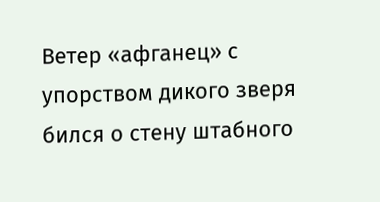Ветер «афганец» с упорством дикого зверя бился о стену штабного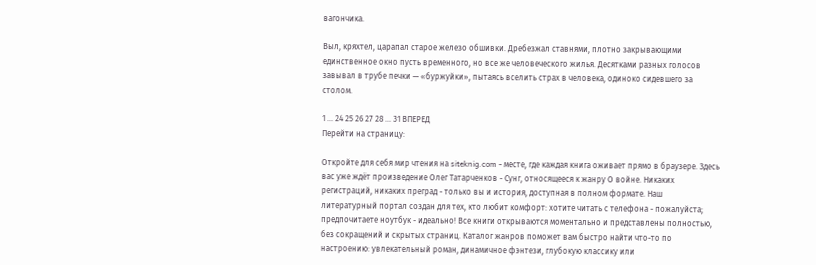вагончика.

Выл, кряхтел, царапал старое железо обшивки. Дребезжал ставнями, плотно закрывающими единственное окно пусть временного, но все же человеческого жилья. Десятками разных голосов завывал в трубе печки — «буржуйки», пытаясь вселить страх в человека, одиноко сидевшего за столом.

1 ... 24 25 26 27 28 ... 31 ВПЕРЕД
Перейти на страницу:

Откройте для себя мир чтения на siteknig.com - месте, где каждая книга оживает прямо в браузере. Здесь вас уже ждёт произведение Олег Татарченков - Сунг, относящееся к жанру О войне. Никаких регистраций, никаких преград - только вы и история, доступная в полном формате. Наш литературный портал создан для тех, кто любит комфорт: хотите читать с телефона - пожалуйста; предпочитаете ноутбук - идеально! Все книги открываются моментально и представлены полностью, без сокращений и скрытых страниц. Каталог жанров поможет вам быстро найти что-то по настроению: увлекательный роман, динамичное фэнтези, глубокую классику или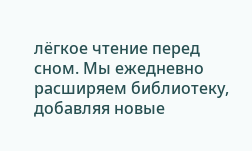лёгкое чтение перед сном. Мы ежедневно расширяем библиотеку, добавляя новые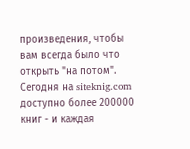произведения, чтобы вам всегда было что открыть "на потом". Сегодня на siteknig.com доступно более 200000 книг - и каждая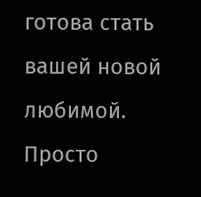готова стать вашей новой любимой. Просто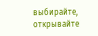выбирайте, открывайте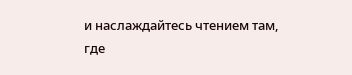и наслаждайтесь чтением там, где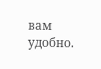вам удобно.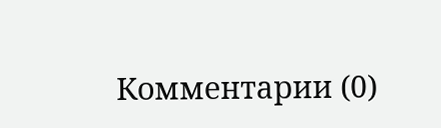Комментарии (0)